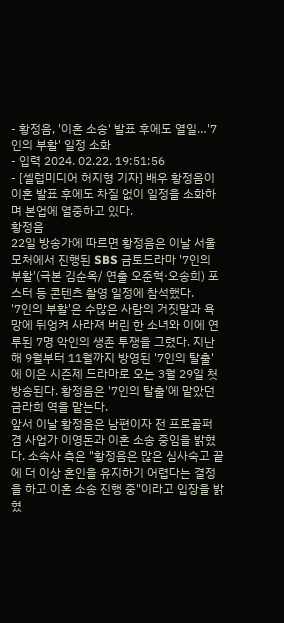- 황정음, '이혼 소송' 발표 후에도 열일…'7인의 부활' 일정 소화
- 입력 2024. 02.22. 19:51:56
- [셀럽미디어 허지형 기자] 배우 황정음이 이혼 발표 후에도 차질 없이 일정을 소화하며 본업에 열중하고 있다.
황정음
22일 방송가에 따르면 황정음은 이날 서울 모처에서 진행된 SBS 금토드라마 '7인의 부활'(극본 김순옥/ 연출 오준혁·오송희) 포스터 등 콘텐츠 촬영 일정에 참석했다.
'7인의 부활'은 수많은 사람의 거짓말과 욕망에 뒤엉켜 사라져 버린 한 소녀와 이에 연루된 7명 악인의 생존 투쟁을 그렸다. 지난해 9월부터 11월까지 방영된 '7인의 탈출'에 이은 시즌제 드라마로 오는 3월 29일 첫 방송된다. 황정음은 '7인의 탈출'에 맡았던 금라희 역을 맡는다.
앞서 이날 황정음은 남편이자 전 프로골퍼 겸 사업가 이영돈과 이혼 소송 중임을 밝혔다. 소속사 측은 "황정음은 많은 심사숙고 끝에 더 이상 혼인을 유지하기 어렵다는 결정을 하고 이혼 소송 진행 중"이라고 입장을 밝혔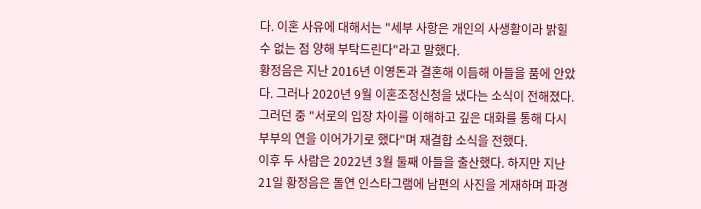다. 이혼 사유에 대해서는 "세부 사항은 개인의 사생활이라 밝힐 수 없는 점 양해 부탁드린다"라고 말했다.
황정음은 지난 2016년 이영돈과 결혼해 이듬해 아들을 품에 안았다. 그러나 2020년 9월 이혼조정신청을 냈다는 소식이 전해졌다. 그러던 중 "서로의 입장 차이를 이해하고 깊은 대화를 통해 다시 부부의 연을 이어가기로 했다"며 재결합 소식을 전했다.
이후 두 사람은 2022년 3월 둘째 아들을 출산했다. 하지만 지난 21일 황정음은 돌연 인스타그램에 남편의 사진을 게재하며 파경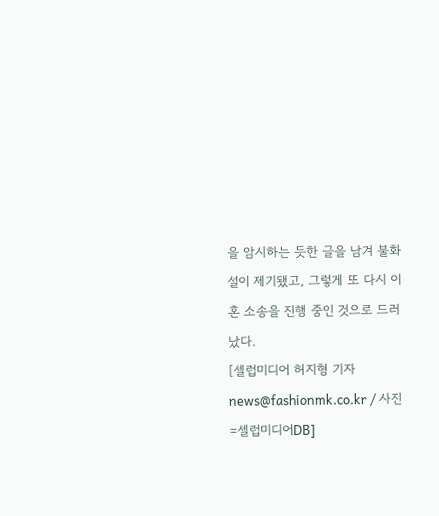을 암시하는 듯한 글을 남겨 불화설이 제기됐고, 그렇게 또 다시 이혼 소송을 진행 중인 것으로 드러났다.
[셀럽미디어 허지형 기자 news@fashionmk.co.kr / 사진=셀럽미디어DB]